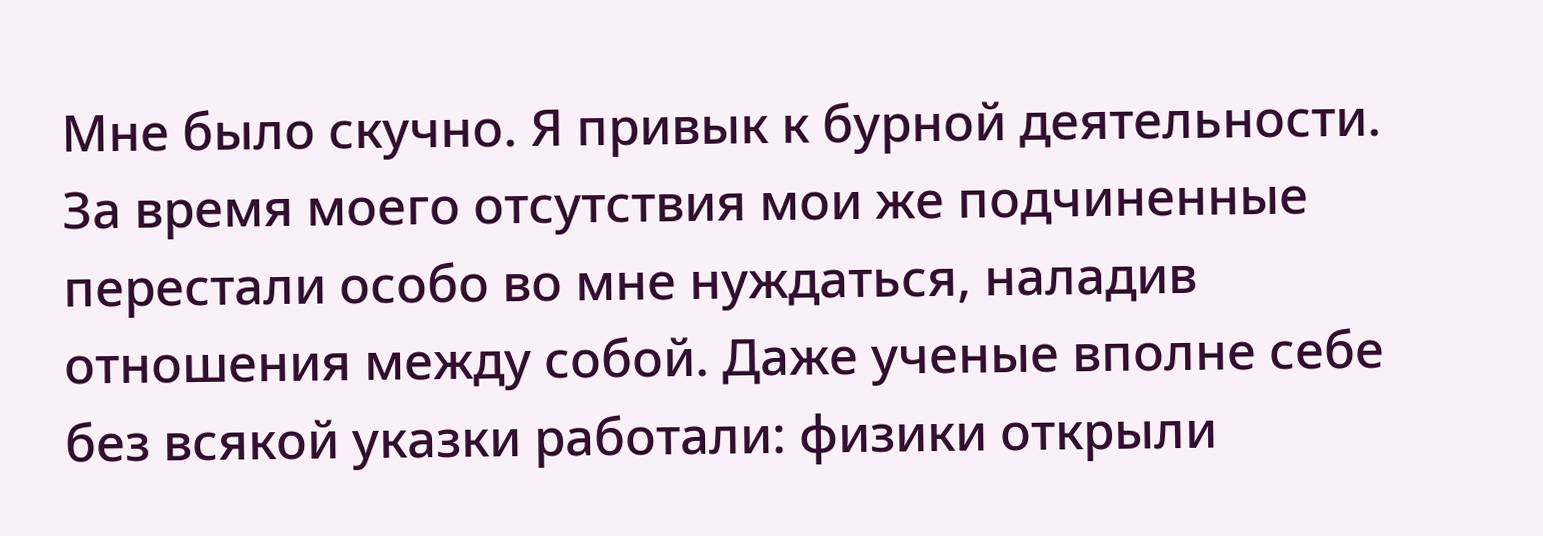Мне было скучно. Я привык к бурной деятельности. За время моего отсутствия мои же подчиненные перестали особо во мне нуждаться, наладив отношения между собой. Даже ученые вполне себе без всякой указки работали: физики открыли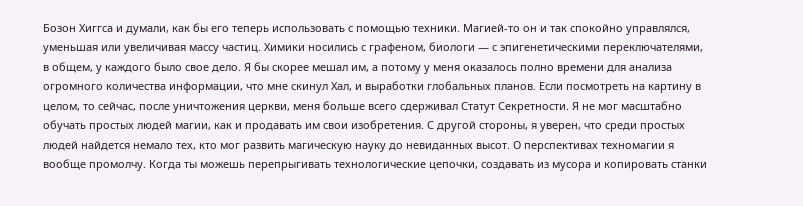Бозон Хиггса и думали, как бы его теперь использовать с помощью техники. Магией-то он и так спокойно управлялся, уменьшая или увеличивая массу частиц. Химики носились с графеном, биологи — с эпигенетическими переключателями, в общем, у каждого было свое дело. Я бы скорее мешал им, а потому у меня оказалось полно времени для анализа огромного количества информации, что мне скинул Хал, и выработки глобальных планов. Если посмотреть на картину в целом, то сейчас, после уничтожения церкви, меня больше всего сдерживал Статут Секретности. Я не мог масштабно обучать простых людей магии, как и продавать им свои изобретения. С другой стороны, я уверен, что среди простых людей найдется немало тех, кто мог развить магическую науку до невиданных высот. О перспективах техномагии я вообще промолчу. Когда ты можешь перепрыгивать технологические цепочки, создавать из мусора и копировать станки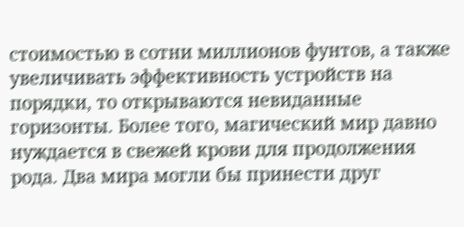стоимостью в сотни миллионов фунтов, а также увеличивать эффективность устройств на порядки, то открываются невиданные горизонты. Более того, магический мир давно нуждается в свежей крови для продолжения рода. Два мира могли бы принести друг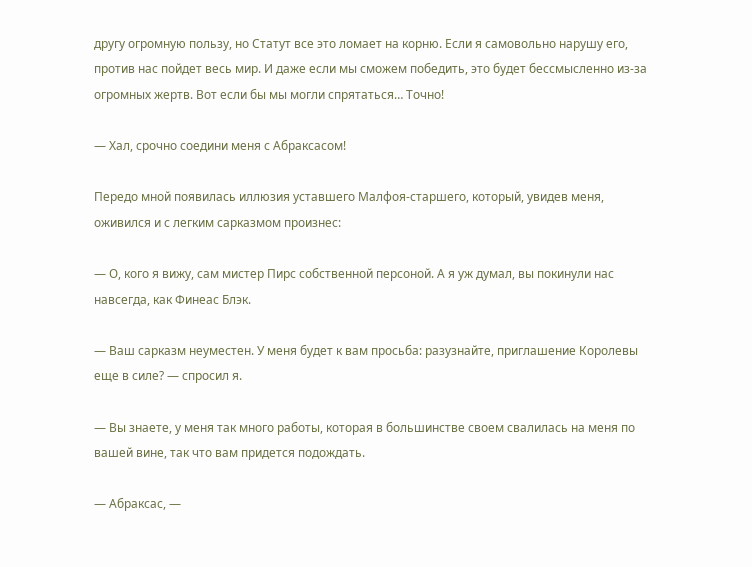другу огромную пользу, но Статут все это ломает на корню. Если я самовольно нарушу его, против нас пойдет весь мир. И даже если мы сможем победить, это будет бессмысленно из-за огромных жертв. Вот если бы мы могли спрятаться… Точно!

— Хал, срочно соедини меня с Абраксасом!

Передо мной появилась иллюзия уставшего Малфоя-старшего, который, увидев меня, оживился и с легким сарказмом произнес:

— О, кого я вижу, сам мистер Пирс собственной персоной. А я уж думал, вы покинули нас навсегда, как Финеас Блэк.

— Ваш сарказм неуместен. У меня будет к вам просьба: разузнайте, приглашение Королевы еще в силе? — спросил я.

— Вы знаете, у меня так много работы, которая в большинстве своем свалилась на меня по вашей вине, так что вам придется подождать.

— Абраксас, —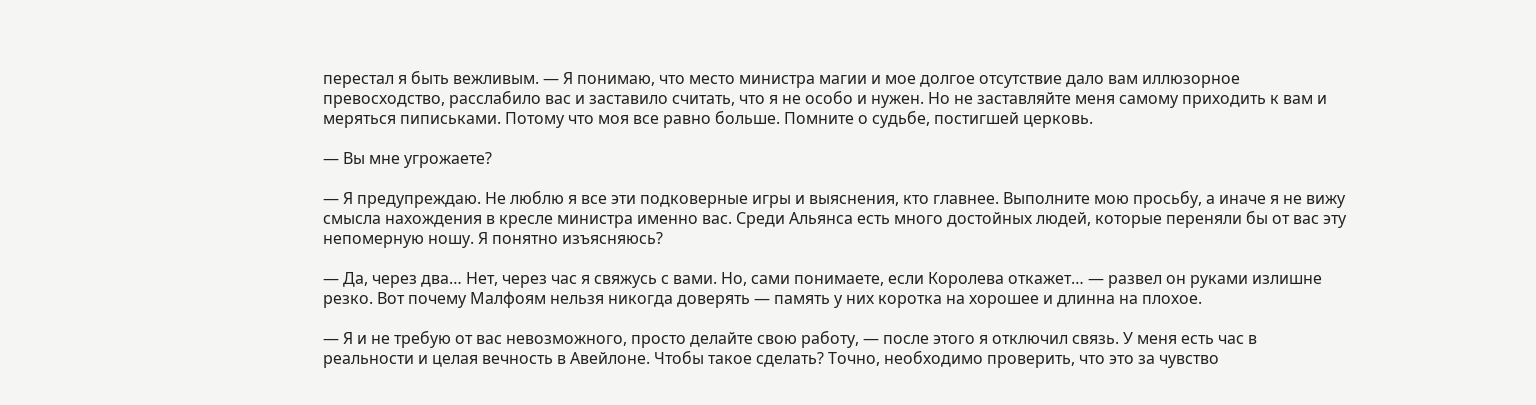перестал я быть вежливым. — Я понимаю, что место министра магии и мое долгое отсутствие дало вам иллюзорное превосходство, расслабило вас и заставило считать, что я не особо и нужен. Но не заставляйте меня самому приходить к вам и меряться пиписьками. Потому что моя все равно больше. Помните о судьбе, постигшей церковь.

— Вы мне угрожаете?

— Я предупреждаю. Не люблю я все эти подковерные игры и выяснения, кто главнее. Выполните мою просьбу, а иначе я не вижу смысла нахождения в кресле министра именно вас. Среди Альянса есть много достойных людей, которые переняли бы от вас эту непомерную ношу. Я понятно изъясняюсь?

— Да, через два… Нет, через час я свяжусь с вами. Но, сами понимаете, если Королева откажет… — развел он руками излишне резко. Вот почему Малфоям нельзя никогда доверять — память у них коротка на хорошее и длинна на плохое.

— Я и не требую от вас невозможного, просто делайте свою работу, — после этого я отключил связь. У меня есть час в реальности и целая вечность в Авейлоне. Чтобы такое сделать? Точно, необходимо проверить, что это за чувство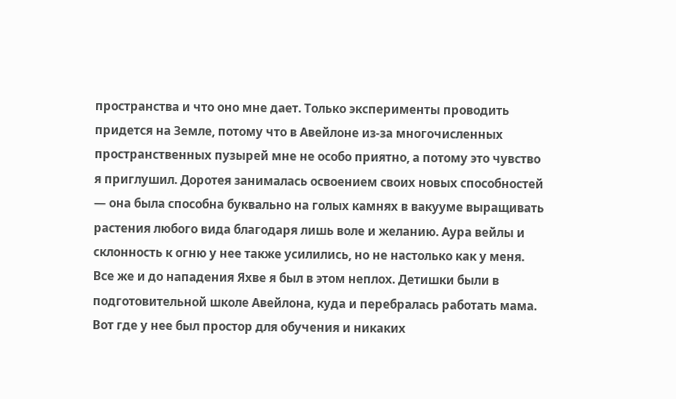пространства и что оно мне дает. Только эксперименты проводить придется на Земле, потому что в Авейлоне из-за многочисленных пространственных пузырей мне не особо приятно, а потому это чувство я приглушил. Доротея занималась освоением своих новых способностей — она была способна буквально на голых камнях в вакууме выращивать растения любого вида благодаря лишь воле и желанию. Аура вейлы и склонность к огню у нее также усилились, но не настолько как у меня. Все же и до нападения Яхве я был в этом неплох. Детишки были в подготовительной школе Авейлона, куда и перебралась работать мама. Вот где у нее был простор для обучения и никаких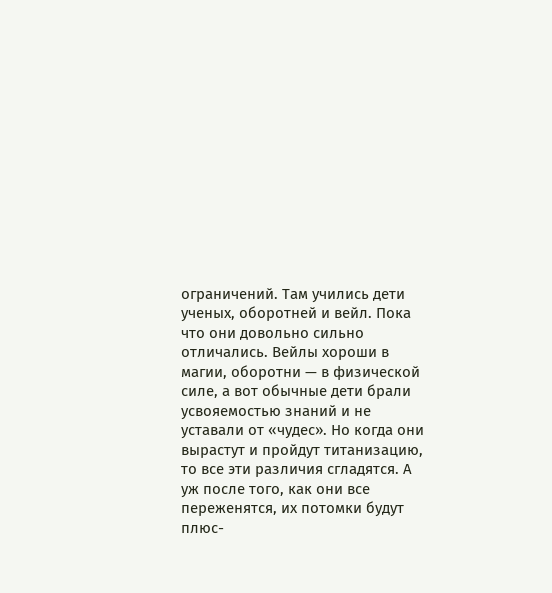ограничений. Там учились дети ученых, оборотней и вейл. Пока что они довольно сильно отличались. Вейлы хороши в магии, оборотни — в физической силе, а вот обычные дети брали усвояемостью знаний и не уставали от «чудес». Но когда они вырастут и пройдут титанизацию, то все эти различия сгладятся. А уж после того, как они все переженятся, их потомки будут плюс-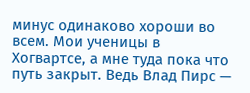минус одинаково хороши во всем. Мои ученицы в Хогвартсе, а мне туда пока что путь закрыт. Ведь Влад Пирс —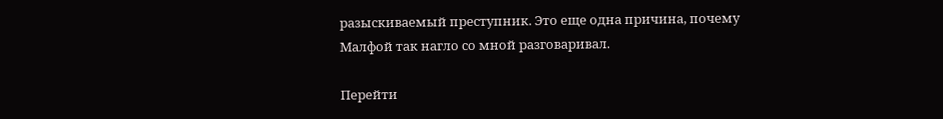разыскиваемый преступник. Это еще одна причина, почему Малфой так нагло со мной разговаривал.

Перейти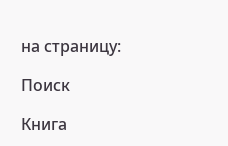на страницу:

Поиск

Книга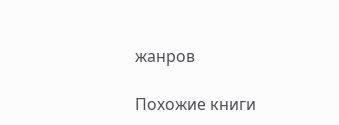жанров

Похожие книги